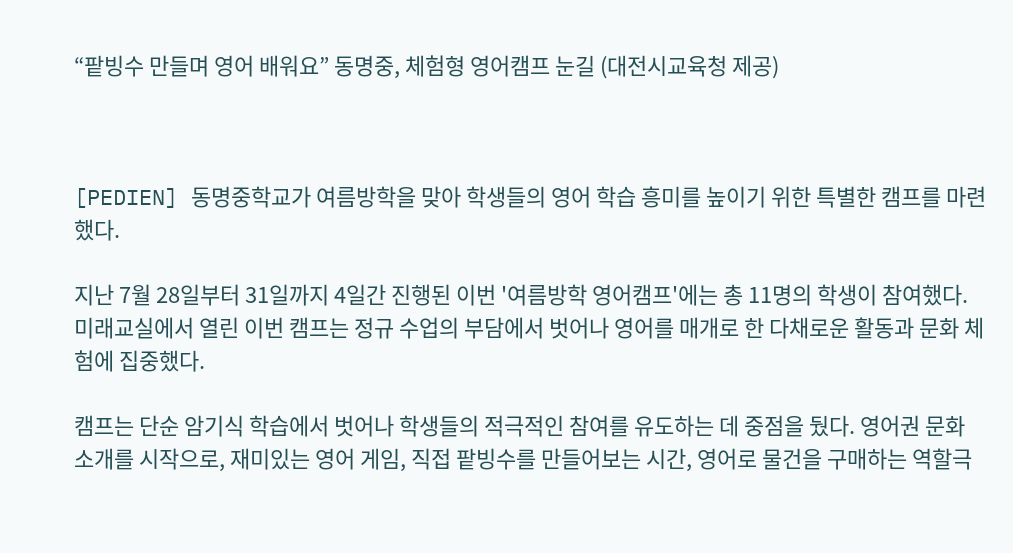“팥빙수 만들며 영어 배워요” 동명중, 체험형 영어캠프 눈길 (대전시교육청 제공)



[PEDIEN] 동명중학교가 여름방학을 맞아 학생들의 영어 학습 흥미를 높이기 위한 특별한 캠프를 마련했다.

지난 7월 28일부터 31일까지 4일간 진행된 이번 '여름방학 영어캠프'에는 총 11명의 학생이 참여했다. 미래교실에서 열린 이번 캠프는 정규 수업의 부담에서 벗어나 영어를 매개로 한 다채로운 활동과 문화 체험에 집중했다.

캠프는 단순 암기식 학습에서 벗어나 학생들의 적극적인 참여를 유도하는 데 중점을 뒀다. 영어권 문화 소개를 시작으로, 재미있는 영어 게임, 직접 팥빙수를 만들어보는 시간, 영어로 물건을 구매하는 역할극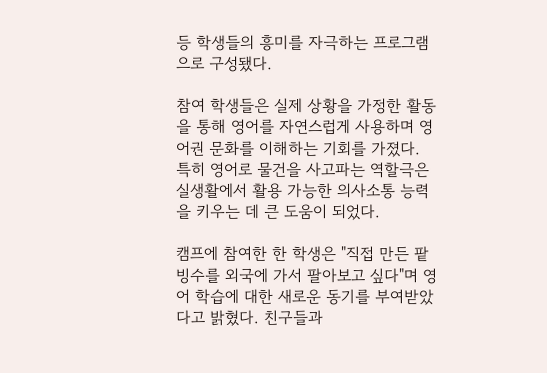등 학생들의 흥미를 자극하는 프로그램으로 구성됐다.

참여 학생들은 실제 상황을 가정한 활동을 통해 영어를 자연스럽게 사용하며 영어권 문화를 이해하는 기회를 가졌다. 특히 영어로 물건을 사고파는 역할극은 실생활에서 활용 가능한 의사소통 능력을 키우는 데 큰 도움이 되었다.

캠프에 참여한 한 학생은 "직접 만든 팥빙수를 외국에 가서 팔아보고 싶다"며 영어 학습에 대한 새로운 동기를 부여받았다고 밝혔다. 친구들과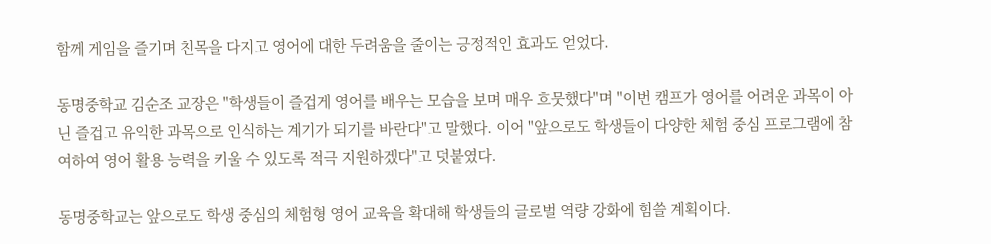함께 게임을 즐기며 친목을 다지고 영어에 대한 두려움을 줄이는 긍정적인 효과도 얻었다.

동명중학교 김순조 교장은 "학생들이 즐겁게 영어를 배우는 모습을 보며 매우 흐뭇했다"며 "이번 캠프가 영어를 어려운 과목이 아닌 즐겁고 유익한 과목으로 인식하는 계기가 되기를 바란다"고 말했다. 이어 "앞으로도 학생들이 다양한 체험 중심 프로그램에 참여하여 영어 활용 능력을 키울 수 있도록 적극 지원하겠다"고 덧붙였다.

동명중학교는 앞으로도 학생 중심의 체험형 영어 교육을 확대해 학생들의 글로벌 역량 강화에 힘쓸 계획이다.